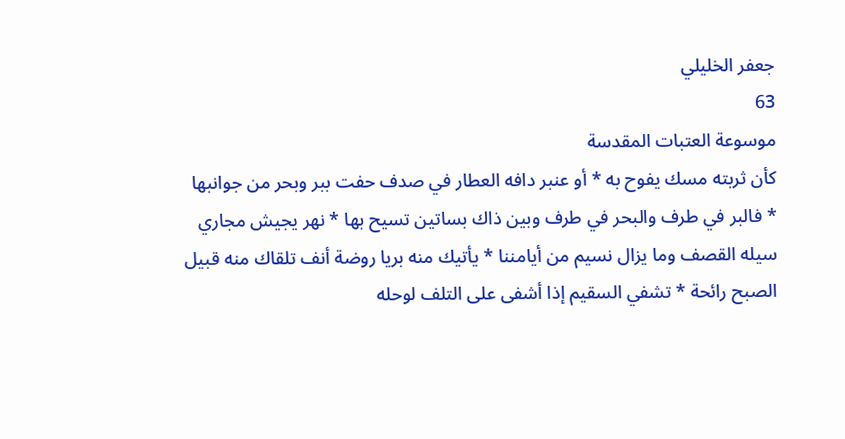جعفر الخليلي
63
موسوعة العتبات المقدسة
كأن ثربته مسك يفوح به * أو عنبر دافه العطار في صدف حفت ببر وبحر من جوانبها * فالبر في طرف والبحر في طرف وبين ذاك بساتين تسيح بها * نهر يجيش مجاري سيله القصف وما يزال نسيم من أيامننا * يأتيك منه بريا روضة أنف تلقاك منه قبيل الصبح رائحة * تشفي السقيم إذا أشفى على التلف لوحله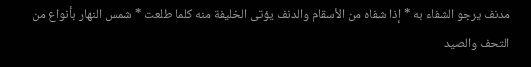مدنف يرجو الشفاء به * إذا شفاه من الأسقام والدنف يؤتى الخليفة منه كلما طلعت * شمس النهار بأنواع من التحف والصيد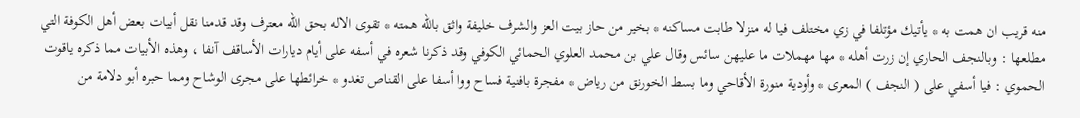منه قريب ان همت به * يأتيك مؤتلفا في زي مختلف فيا له منزلا طابت مساكنه * بخير من حاز بيت العز والشرف خليفة واثق باللّه همته * تقوى الاله بحق اللّه معترف وقد قدمنا نقل أبيات بعض أهل الكوفة التي مطلعها : وبالنجف الحاري إن زرت أهله * مها مهملات ما عليهن سائس وقال علي بن محمد العلوي الحمائي الكوفي وقد ذكرنا شعره في أسفه على أيام ديارات الأساقف آنفا ، وهذه الأبيات مما ذكره ياقوت الحموي : فيا أسفي على ( النجف ) المعرى * وأودية منورة الأقاحي وما بسط الخورنق من رياض * مفجرة بافنية فساح ووا أسفا على القناص تغدو * خرائطها على مجرى الوشاح ومما حبره أبو دلامة من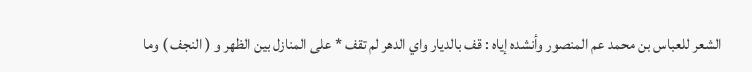الشعر للعباس بن محمد عم المنصور وأنشده إياه : قف بالديار واي الدهر لم تقف * على المنازل بين الظهر و ( النجف ) وما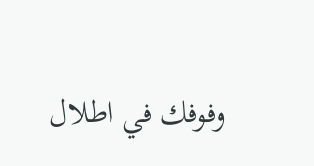وفوفك في اطلال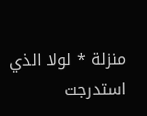منزلة * لولا الذي استدرجت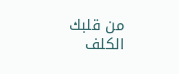من قلبك الكلف